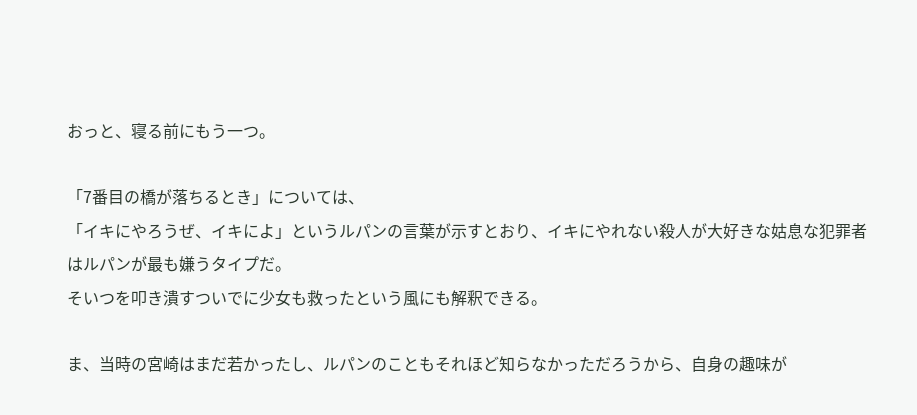おっと、寝る前にもう一つ。

「7番目の橋が落ちるとき」については、
「イキにやろうぜ、イキによ」というルパンの言葉が示すとおり、イキにやれない殺人が大好きな姑息な犯罪者はルパンが最も嫌うタイプだ。
そいつを叩き潰すついでに少女も救ったという風にも解釈できる。

ま、当時の宮崎はまだ若かったし、ルパンのこともそれほど知らなかっただろうから、自身の趣味が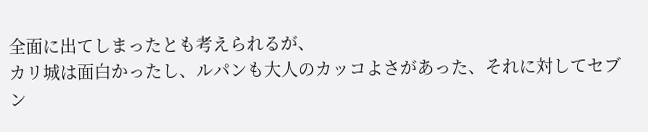全面に出てしまったとも考えられるが、
カリ城は面白かったし、ルパンも大人のカッコよさがあった、それに対してセブン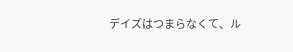デイズはつまらなくて、ル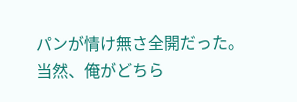パンが情け無さ全開だった。
当然、俺がどちら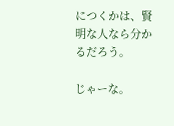につくかは、賢明な人なら分かるだろう。

じゃーな。